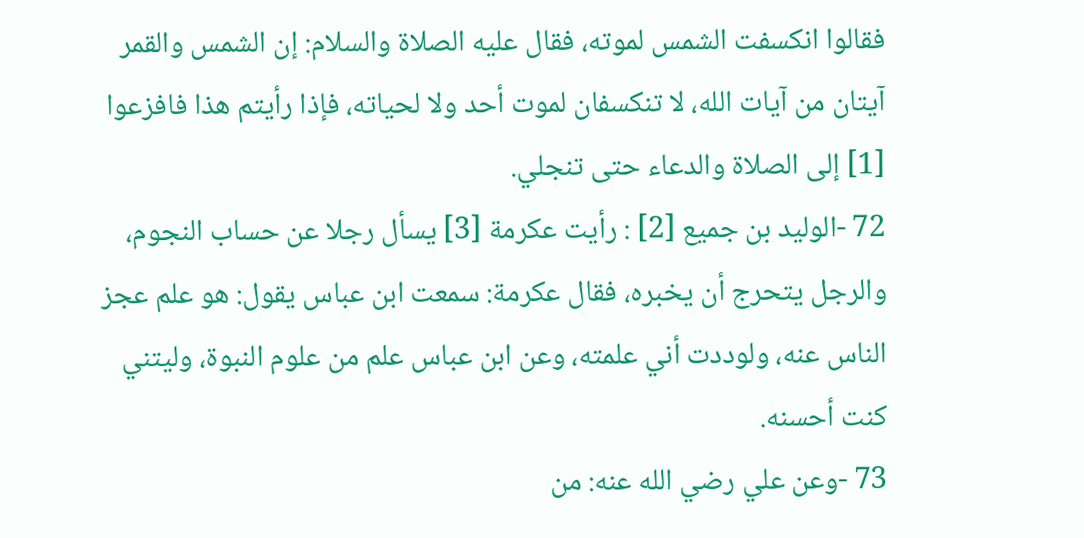فقالوا انكسفت الشمس لموته، فقال عليه الصلاة والسلام: إن الشمس والقمر آيتان من آيات الله، لا تنكسفان لموت أحد ولا لحياته، فإذا رأيتم هذا فافزعوا [1] إلى الصلاة والدعاء حتى تنجلي.
72 -الوليد بن جميع [2] : رأيت عكرمة [3] يسأل رجلا عن حساب النجوم، والرجل يتحرج أن يخبره، فقال عكرمة: سمعت ابن عباس يقول: هو علم عجز الناس عنه، ولوددت أني علمته، وعن ابن عباس علم من علوم النبوة، وليتني كنت أحسنه.
73 -وعن علي رضي الله عنه: من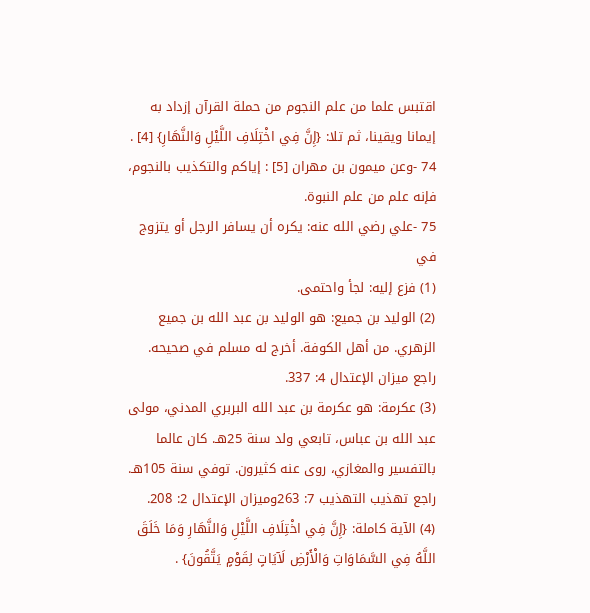اقتبس علما من علم النجوم من حملة القرآن إزداد به إيمانا ويقينا، ثم تلا: {إِنَّ فِي اخْتِلَافِ اللَّيْلِ وَالنَّهَارِ} [4] .
74 -وعن ميمون بن مهران [5] : إياكم والتكذيب بالنجوم، فإنه علم من علم النبوة.
75 -علي رضي الله عنه: يكره أن يسافر الرجل أو يتزوج في
(1) فزع إليه: لجأ واحتمى.
(2) الوليد بن جميع: هو الوليد بن عبد الله بن جميع الزهري. من أهل الكوفة. أخرج له مسلم في صحيحه. راجع ميزان الإعتدال 4: 337.
(3) عكرمة: هو عكرمة بن عبد الله البربري المدني، مولى عبد الله بن عباس، تابعي ولد سنة 25هـ. كان عالما بالتفسير والمغازي، روى عنه كثيرون. توفي سنة 105هـ. راجع تهذيب التهذيب 7: 263وميزان الإعتدال 2: 208.
(4) الآية كاملة: {إِنَّ فِي اخْتِلَافِ اللَّيْلِ وَالنَّهَارِ وَمَا خَلَقَ اللَّهُ فِي السَّمَاوَاتِ وَالْأَرْضِ لَآيَاتٍ لِقَوْمٍ يَتَّقُونَ} .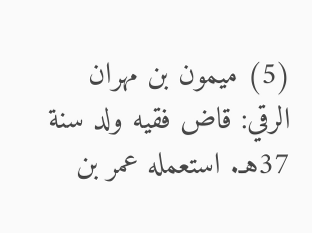(5) ميمون بن مهران الرقي: قاض فقيه ولد سنة 37هـ. استعمله عمر بن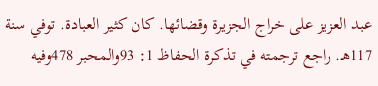عبد العزيز على خراج الجزيرة وقضائها. كان كثير العبادة. توفي سنة 117هـ. راجع ترجمته في تذكرة الحفاظ 1: 93والمحبر 478وفيه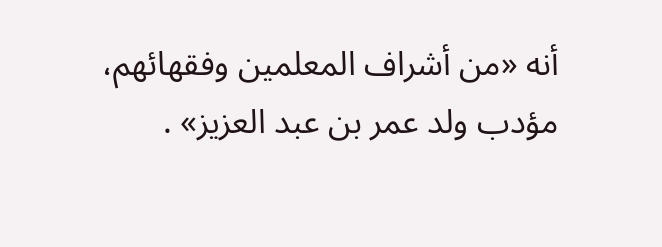أنه «من أشراف المعلمين وفقهائهم، مؤدب ولد عمر بن عبد العزيز» .